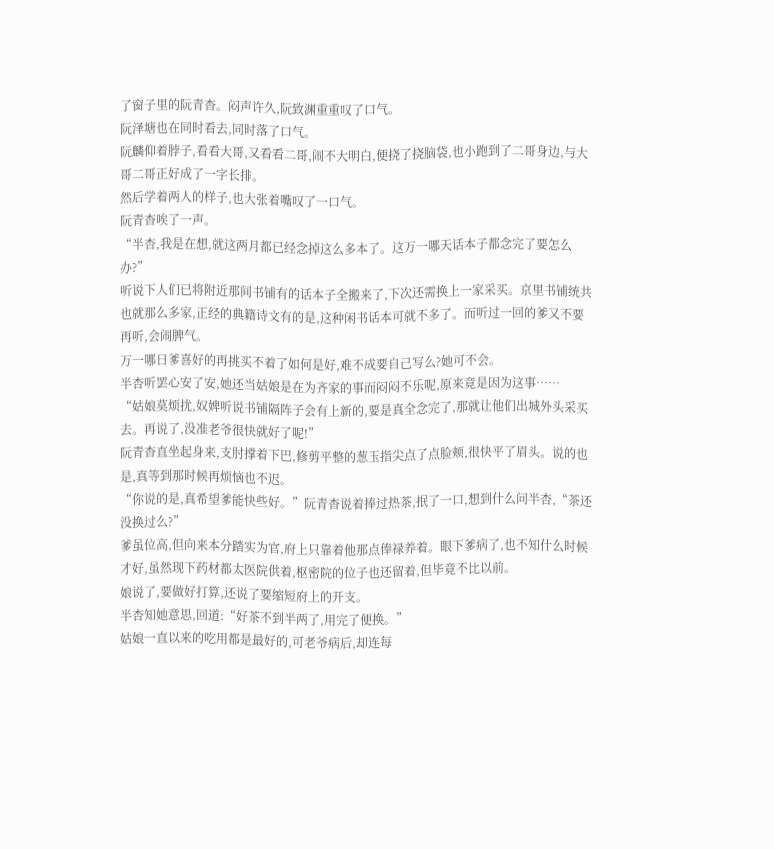了窗子里的阮青杳。闷声许久,阮致渊重重叹了口气。
阮泽塘也在同时看去,同时落了口气。
阮麟仰着脖子,看看大哥,又看看二哥,闹不大明白,便挠了挠脑袋,也小跑到了二哥身边,与大哥二哥正好成了一字长排。
然后学着两人的样子,也大张着嘴叹了一口气。
阮青杳唉了一声。
“半杏,我是在想,就这两月都已经念掉这么多本了。这万一哪天话本子都念完了要怎么办?”
听说下人们已将附近那间书铺有的话本子全搬来了,下次还需换上一家采买。京里书铺统共也就那么多家,正经的典籍诗文有的是,这种闲书话本可就不多了。而听过一回的爹又不要再听,会闹脾气。
万一哪日爹喜好的再挑买不着了如何是好,难不成要自己写么?她可不会。
半杏听罢心安了安,她还当姑娘是在为齐家的事而闷闷不乐呢,原来竟是因为这事……
“姑娘莫烦扰,奴婢听说书铺隔阵子会有上新的,要是真全念完了,那就让他们出城外头采买去。再说了,没准老爷很快就好了呢!”
阮青杳直坐起身来,支肘撑着下巴,修剪平整的葱玉指尖点了点脸颊,很快平了眉头。说的也是,真等到那时候再烦恼也不迟。
“你说的是,真希望爹能快些好。”阮青杳说着捧过热茶,抿了一口,想到什么问半杏,“茶还没换过么?”
爹虽位高,但向来本分踏实为官,府上只靠着他那点俸禄养着。眼下爹病了,也不知什么时候才好,虽然现下药材都太医院供着,枢密院的位子也还留着,但毕竟不比以前。
娘说了,要做好打算,还说了要缩短府上的开支。
半杏知她意思,回道:“好茶不到半两了,用完了便换。”
姑娘一直以来的吃用都是最好的,可老爷病后,却连每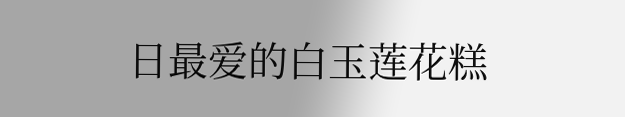日最爱的白玉莲花糕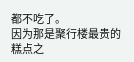都不吃了。
因为那是聚行楼最贵的糕点之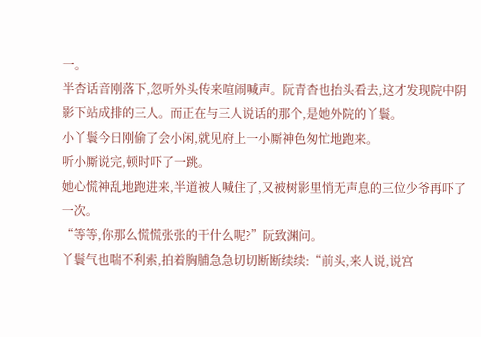一。
半杏话音刚落下,忽听外头传来喧闹喊声。阮青杳也抬头看去,这才发现院中阴影下站成排的三人。而正在与三人说话的那个,是她外院的丫鬟。
小丫鬟今日刚偷了会小闲,就见府上一小厮神色匆忙地跑来。
听小厮说完,顿时吓了一跳。
她心慌神乱地跑进来,半道被人喊住了,又被树影里悄无声息的三位少爷再吓了一次。
“等等,你那么慌慌张张的干什么呢?”阮致渊问。
丫鬟气也喘不利索,拍着胸脯急急切切断断续续:“前头,来人说,说宫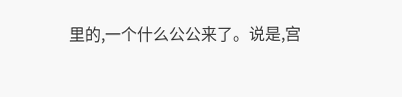里的,一个什么公公来了。说是,宫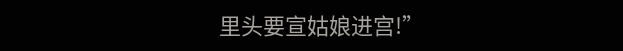里头要宣姑娘进宫!”